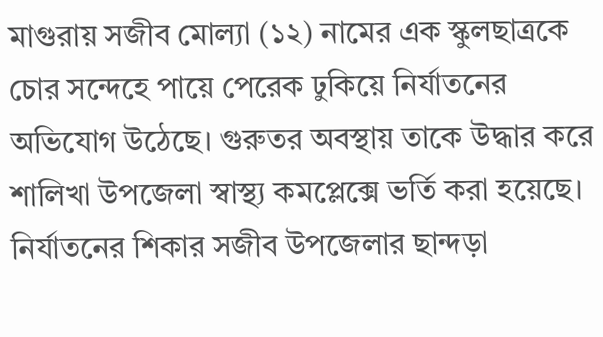মাগুরায় সজীব মোল্যা (১২) নামের এক স্কুলছাত্রকে চোর সন্দেহে পায়ে পেরেক ঢুকিয়ে নির্যাতনের অভিযোগ উঠেছে। গুরুতর অবস্থায় তাকে উদ্ধার করে শালিখা উপজেলা স্বাস্থ্য কমপ্লেক্সে ভর্তি করা হয়েছে। নির্যাতনের শিকার সজীব উপজেলার ছান্দড়া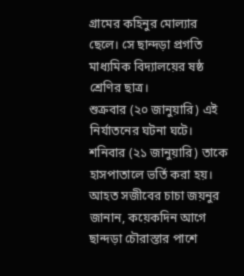গ্রামের কহিনুর মোল্যার ছেলে। সে ছান্দড়া প্রগতি মাধ্যমিক বিদ্যালয়ের ষষ্ঠ শ্রেণির ছাত্র।
শুক্রবার (২০ জানুয়ারি) এই নির্যাতনের ঘটনা ঘটে। শনিবার (২১ জানুয়ারি) তাকে হাসপাতালে ভর্তি করা হয়।
আহত সজীবের চাচা জয়নুর জানান, কয়েকদিন আগে ছান্দড়া চৌরাস্তার পাশে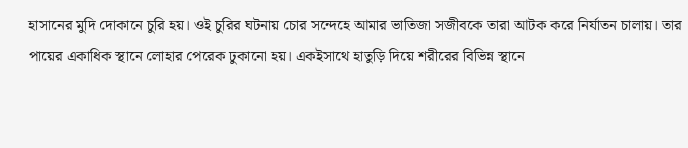হাসানের মুদি দোকানে চুরি হয়। ওই চুরির ঘটনায় চোর সন্দেহে আমার ভাতিজা সজীবকে তারা আটক করে নির্যাতন চালায়। তার পায়ের একাধিক স্থানে লোহার পেরেক ঢুকানো হয়। একইসাথে হাতুড়ি দিয়ে শরীরের বিভিন্ন স্থানে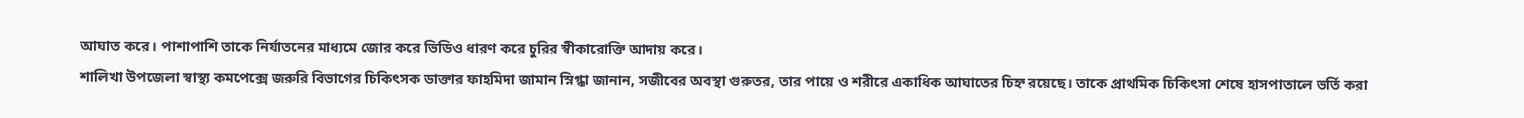আঘাত করে। পাশাপাশি তাকে নির্যাতনের মাধ্যমে জোর করে ভিডিও ধারণ করে চুরির স্বীকারোক্তি আদায় করে।
শালিখা উপজেলা স্বাস্থ্য কমপেক্সে জরুরি বিভাগের চিকিৎসক ডাক্তার ফাহমিদা জামান স্নিগ্ধা জানান, সজীবের অবস্থা গুরুতর, তার পায়ে ও শরীরে একাধিক আঘাতের চিহ্ন রয়েছে। তাকে প্রাথমিক চিকিৎসা শেষে হাসপাতালে ভর্তি করা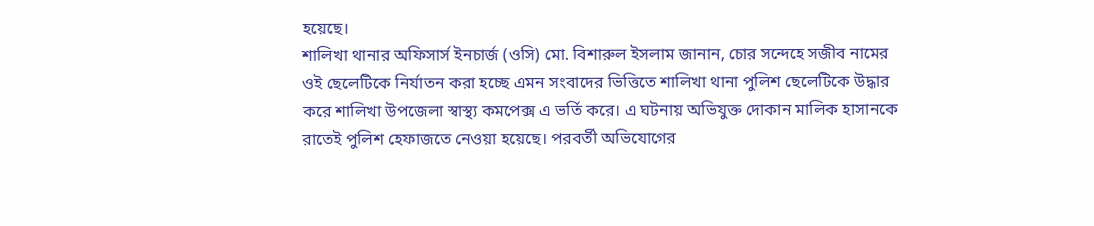হয়েছে।
শালিখা থানার অফিসার্স ইনচার্জ (ওসি) মো. বিশারুল ইসলাম জানান, চোর সন্দেহে সজীব নামের ওই ছেলেটিকে নির্যাতন করা হচ্ছে এমন সংবাদের ভিত্তিতে শালিখা থানা পুলিশ ছেলেটিকে উদ্ধার করে শালিখা উপজেলা স্বাস্থ্য কমপেক্স এ ভর্তি করে। এ ঘটনায় অভিযুক্ত দোকান মালিক হাসানকে রাতেই পুলিশ হেফাজতে নেওয়া হয়েছে। পরবর্তী অভিযোগের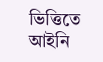ভিত্তিতে আইনি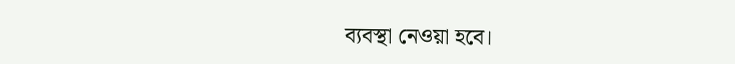ব্যবস্থা নেওয়া হবে।